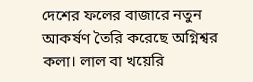দেশের ফলের বাজারে নতুন আকর্ষণ তৈরি করেছে অগ্নিশ্বর কলা। লাল বা খয়েরি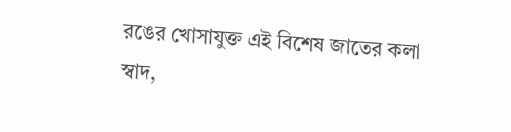রঙের খোসাযুক্ত এই বিশেষ জাতের কলা স্বাদ,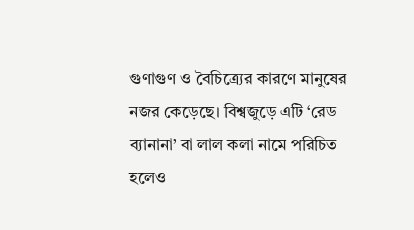গুণাগুণ ও বৈচিত্র্যের কারণে মানুষের নজর কেড়েছে। বিশ্বজুড়ে এটি ‘রেড ব্যানানা’ বা লাল কলা নামে পরিচিত হলেও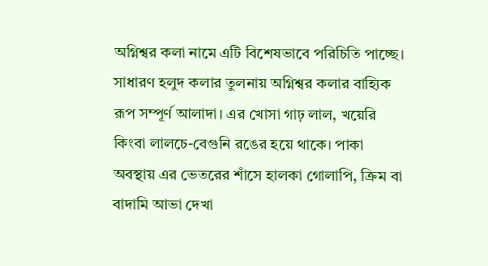অগ্নিশ্বর কলা নামে এটি বিশেষভাবে পরিচিতি পাচ্ছে।
সাধারণ হলুদ কলার তুলনায় অগ্নিশ্বর কলার বাহ্যিক রূপ সম্পূর্ণ আলাদা। এর খোসা গাঢ় লাল, খয়েরি কিংবা লালচে-বেগুনি রঙের হয়ে থাকে। পাকা অবস্থায় এর ভেতরের শাঁসে হালকা গোলাপি, ক্রিম বা বাদামি আভা দেখা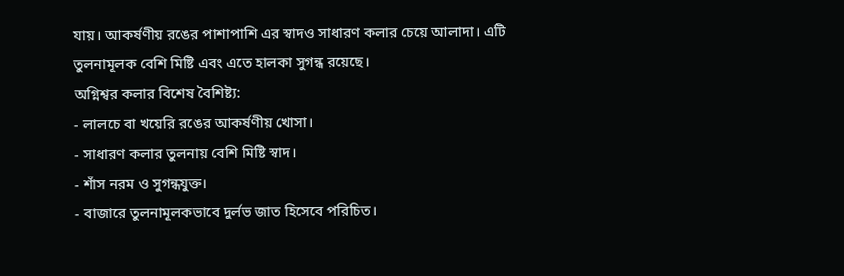যায়। আকর্ষণীয় রঙের পাশাপাশি এর স্বাদও সাধারণ কলার চেয়ে আলাদা। এটি তুলনামূলক বেশি মিষ্টি এবং এতে হালকা সুগন্ধ রয়েছে।
অগ্নিশ্বর কলার বিশেষ বৈশিষ্ট্য:
- লালচে বা খয়েরি রঙের আকর্ষণীয় খোসা।
- সাধারণ কলার তুলনায় বেশি মিষ্টি স্বাদ।
- শাঁস নরম ও সুগন্ধযুক্ত।
- বাজারে তুলনামূলকভাবে দুর্লভ জাত হিসেবে পরিচিত।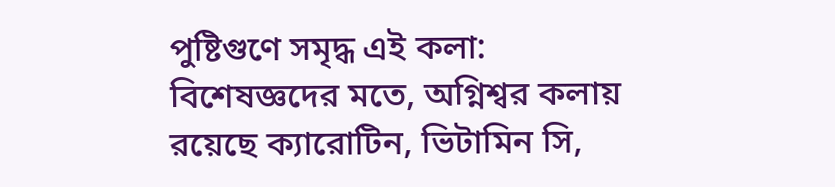পুষ্টিগুণে সমৃদ্ধ এই কলা:
বিশেষজ্ঞদের মতে, অগ্নিশ্বর কলায় রয়েছে ক্যারোটিন, ভিটামিন সি,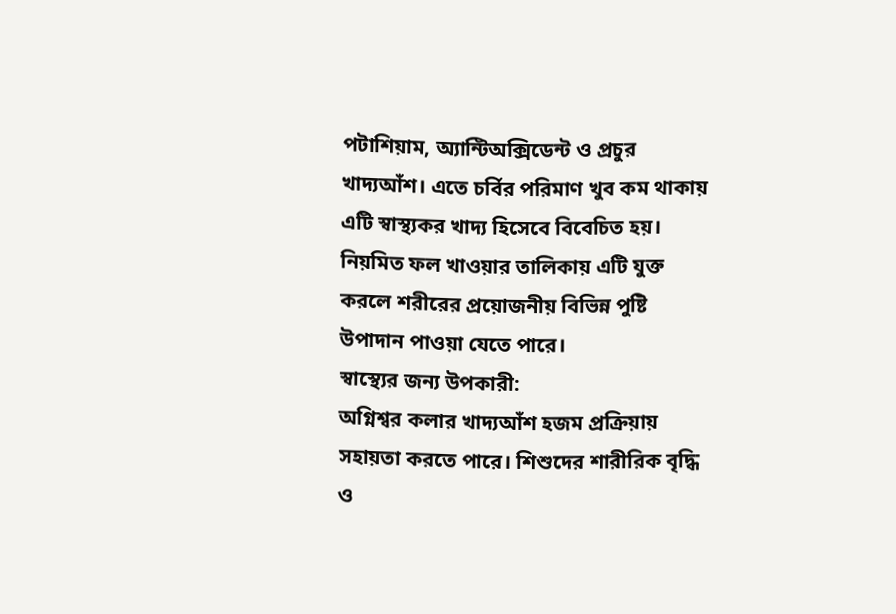পটাশিয়াম, অ্যান্টিঅক্সিডেন্ট ও প্রচুর খাদ্যআঁশ। এতে চর্বির পরিমাণ খুব কম থাকায় এটি স্বাস্থ্যকর খাদ্য হিসেবে বিবেচিত হয়। নিয়মিত ফল খাওয়ার তালিকায় এটি যুক্ত করলে শরীরের প্রয়োজনীয় বিভিন্ন পুষ্টি উপাদান পাওয়া যেতে পারে।
স্বাস্থ্যের জন্য উপকারী:
অগ্নিশ্বর কলার খাদ্যআঁশ হজম প্রক্রিয়ায় সহায়তা করতে পারে। শিশুদের শারীরিক বৃদ্ধি ও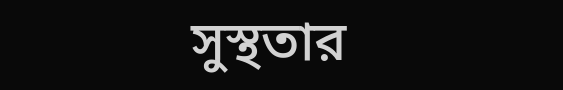সুস্থতার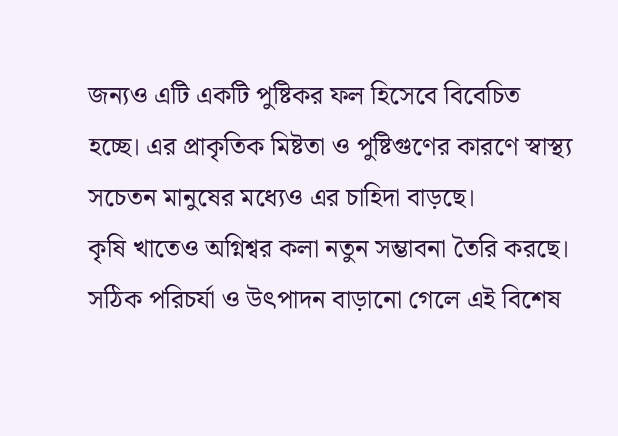জন্যও এটি একটি পুষ্টিকর ফল হিসেবে বিবেচিত হচ্ছে। এর প্রাকৃতিক মিষ্টতা ও পুষ্টিগুণের কারণে স্বাস্থ্য সচেতন মানুষের মধ্যেও এর চাহিদা বাড়ছে।
কৃষি খাতেও অগ্নিশ্বর কলা নতুন সম্ভাবনা তৈরি করছে। সঠিক পরিচর্যা ও উৎপাদন বাড়ানো গেলে এই বিশেষ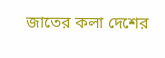জাতের কলা দেশের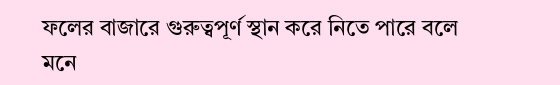ফলের বাজারে গুরুত্বপূর্ণ স্থান করে নিতে পারে বলে মনে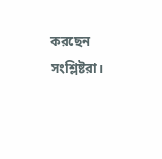করছেন সংশ্লিষ্টরা।